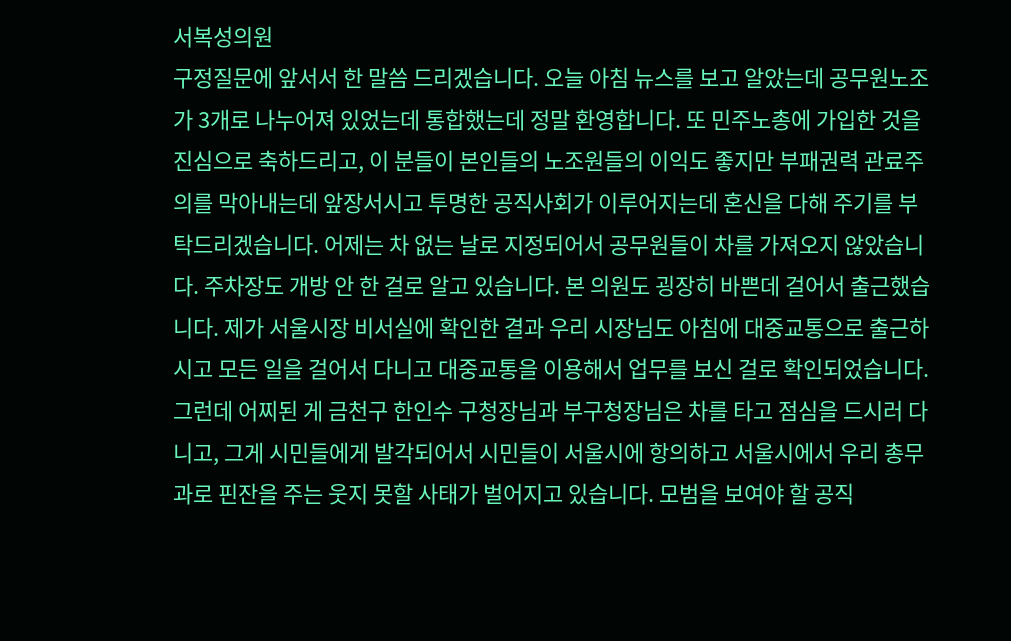서복성의원
구정질문에 앞서서 한 말씀 드리겠습니다. 오늘 아침 뉴스를 보고 알았는데 공무원노조가 3개로 나누어져 있었는데 통합했는데 정말 환영합니다. 또 민주노총에 가입한 것을 진심으로 축하드리고, 이 분들이 본인들의 노조원들의 이익도 좋지만 부패권력 관료주의를 막아내는데 앞장서시고 투명한 공직사회가 이루어지는데 혼신을 다해 주기를 부탁드리겠습니다. 어제는 차 없는 날로 지정되어서 공무원들이 차를 가져오지 않았습니다. 주차장도 개방 안 한 걸로 알고 있습니다. 본 의원도 굉장히 바쁜데 걸어서 출근했습니다. 제가 서울시장 비서실에 확인한 결과 우리 시장님도 아침에 대중교통으로 출근하시고 모든 일을 걸어서 다니고 대중교통을 이용해서 업무를 보신 걸로 확인되었습니다. 그런데 어찌된 게 금천구 한인수 구청장님과 부구청장님은 차를 타고 점심을 드시러 다니고, 그게 시민들에게 발각되어서 시민들이 서울시에 항의하고 서울시에서 우리 총무과로 핀잔을 주는 웃지 못할 사태가 벌어지고 있습니다. 모범을 보여야 할 공직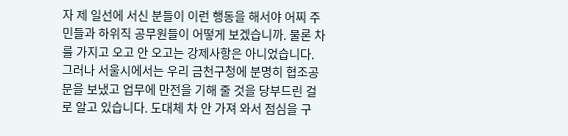자 제 일선에 서신 분들이 이런 행동을 해서야 어찌 주민들과 하위직 공무원들이 어떻게 보겠습니까. 물론 차를 가지고 오고 안 오고는 강제사항은 아니었습니다. 그러나 서울시에서는 우리 금천구청에 분명히 협조공문을 보냈고 업무에 만전을 기해 줄 것을 당부드린 걸로 알고 있습니다. 도대체 차 안 가져 와서 점심을 구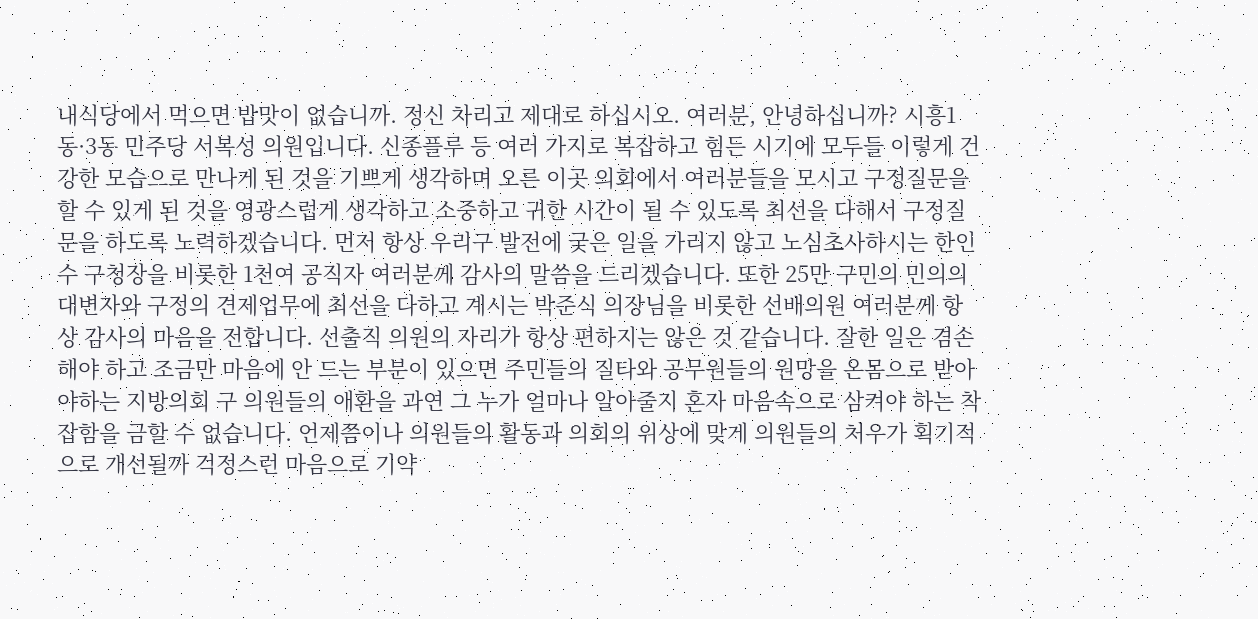내식당에서 먹으면 밥맛이 없습니까. 정신 차리고 제대로 하십시오. 여러분, 안녕하십니까? 시흥1동·3동 민주당 서복성 의원입니다. 신종플루 등 여러 가지로 복잡하고 힘든 시기에 모두들 이렇게 건강한 모습으로 만나게 된 것을 기쁘게 생각하며 오른 이곳 의회에서 여러분들을 모시고 구정질문을 할 수 있게 된 것을 영광스럽게 생각하고 소중하고 귀한 시간이 될 수 있도록 최선을 다해서 구정질문을 하도록 노력하겠습니다. 먼저 항상 우리구 발전에 궂은 일을 가리지 않고 노심초사하시는 한인수 구청장을 비롯한 1천여 공직자 여러분께 감사의 말씀을 드리겠습니다. 또한 25만 구민의 민의의 대변자와 구정의 견제업무에 최선을 다하고 계시는 박준식 의장님을 비롯한 선배의원 여러분께 항상 감사의 마음을 전합니다. 선출직 의원의 자리가 항상 편하지는 않은 것 같습니다. 잘한 일은 겸손해야 하고 조금만 마음에 안 드는 부분이 있으면 주민들의 질타와 공무원들의 원망을 온몸으로 받아야하는 지방의회 구 의원들의 애환을 과연 그 누가 얼마나 알아줄지 혼자 마음속으로 삼켜야 하는 착잡함을 금할 수 없습니다. 언제쯤이나 의원들의 활동과 의회의 위상에 맞게 의원들의 처우가 획기적으로 개선될까 걱정스런 마음으로 기약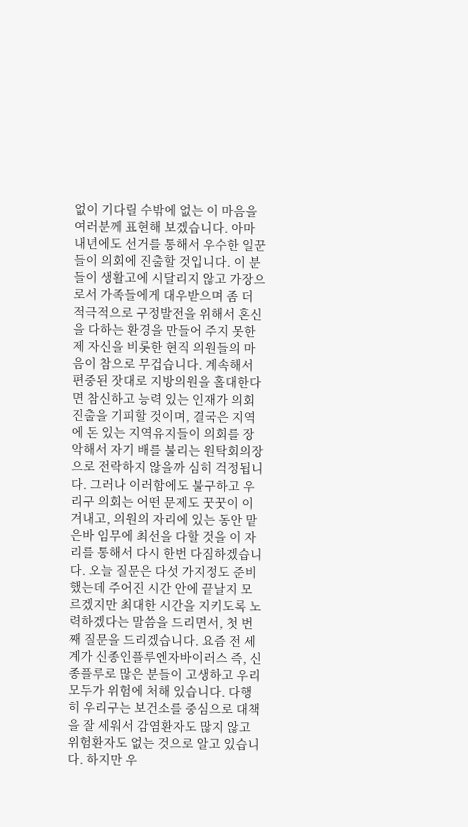없이 기다릴 수밖에 없는 이 마음을 여러분께 표현해 보겠습니다. 아마 내년에도 선거를 통해서 우수한 일꾼들이 의회에 진출할 것입니다. 이 분들이 생활고에 시달리지 않고 가장으로서 가족들에게 대우받으며 좀 더 적극적으로 구정발전을 위해서 혼신을 다하는 환경을 만들어 주지 못한 제 자신을 비롯한 현직 의원들의 마음이 참으로 무겁습니다. 계속해서 편중된 잣대로 지방의원을 홀대한다면 참신하고 능력 있는 인재가 의회진출을 기피할 것이며, 결국은 지역에 돈 있는 지역유지들이 의회를 장악해서 자기 배를 불리는 원탁회의장으로 전락하지 않을까 심히 걱정됩니다. 그러나 이러함에도 불구하고 우리구 의회는 어떤 문제도 꿋꿋이 이겨내고, 의원의 자리에 있는 동안 맡은바 임무에 최선을 다할 것을 이 자리를 통해서 다시 한번 다짐하겠습니다. 오늘 질문은 다섯 가지정도 준비했는데 주어진 시간 안에 끝날지 모르겠지만 최대한 시간을 지키도록 노력하겠다는 말씀을 드리면서, 첫 번째 질문을 드리겠습니다. 요즘 전 세계가 신종인플루엔자바이러스 즉, 신종플루로 많은 분들이 고생하고 우리 모두가 위험에 처해 있습니다. 다행히 우리구는 보건소를 중심으로 대책을 잘 세워서 감염환자도 많지 않고 위험환자도 없는 것으로 알고 있습니다. 하지만 우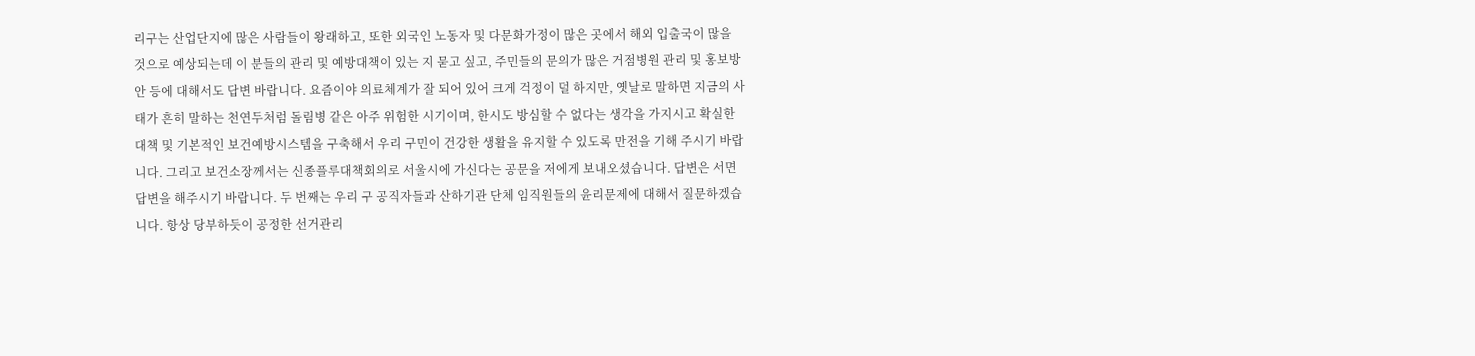리구는 산업단지에 많은 사람들이 왕래하고, 또한 외국인 노동자 및 다문화가정이 많은 곳에서 해외 입출국이 많을 것으로 예상되는데 이 분들의 관리 및 예방대책이 있는 지 묻고 싶고, 주민들의 문의가 많은 거점병원 관리 및 홍보방안 등에 대해서도 답변 바랍니다. 요즘이야 의료체계가 잘 되어 있어 크게 걱정이 덜 하지만, 옛날로 말하면 지금의 사태가 흔히 말하는 천연두처럼 돌림병 같은 아주 위험한 시기이며, 한시도 방심할 수 없다는 생각을 가지시고 확실한 대책 및 기본적인 보건예방시스템을 구축해서 우리 구민이 건강한 생활을 유지할 수 있도록 만전을 기해 주시기 바랍니다. 그리고 보건소장께서는 신종플루대책회의로 서울시에 가신다는 공문을 저에게 보내오셨습니다. 답변은 서면답변을 해주시기 바랍니다. 두 번째는 우리 구 공직자들과 산하기관 단체 임직원들의 윤리문제에 대해서 질문하겠습니다. 항상 당부하듯이 공정한 선거관리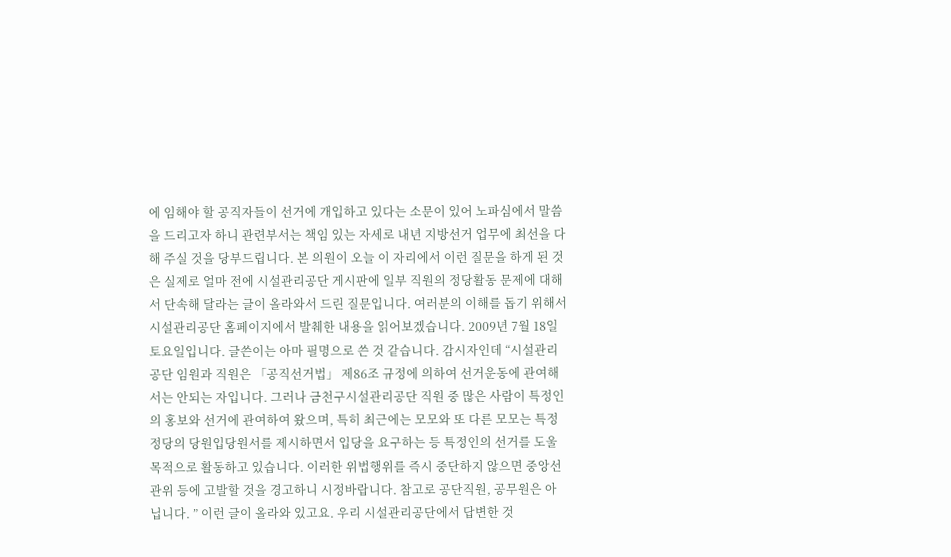에 임해야 할 공직자들이 선거에 개입하고 있다는 소문이 있어 노파심에서 말씀을 드리고자 하니 관련부서는 책임 있는 자세로 내년 지방선거 업무에 최선을 다해 주실 것을 당부드립니다. 본 의원이 오늘 이 자리에서 이런 질문을 하게 된 것은 실제로 얼마 전에 시설관리공단 게시판에 일부 직원의 정당활동 문제에 대해서 단속해 달라는 글이 올라와서 드린 질문입니다. 여러분의 이해를 돕기 위해서 시설관리공단 홈페이지에서 발췌한 내용을 읽어보겠습니다. 2009년 7월 18일 토요일입니다. 글쓴이는 아마 필명으로 쓴 것 같습니다. 감시자인데 “시설관리공단 임원과 직원은 「공직선거법」 제86조 규정에 의하여 선거운동에 관여해서는 안되는 자입니다. 그러나 금천구시설관리공단 직원 중 많은 사람이 특정인의 홍보와 선거에 관여하여 왔으며, 특히 최근에는 모모와 또 다른 모모는 특정정당의 당원입당원서를 제시하면서 입당을 요구하는 등 특정인의 선거를 도울 목적으로 활동하고 있습니다. 이러한 위법행위를 즉시 중단하지 않으면 중앙선관위 등에 고발할 것을 경고하니 시정바랍니다. 참고로 공단직원, 공무원은 아닙니다. ” 이런 글이 올라와 있고요. 우리 시설관리공단에서 답변한 것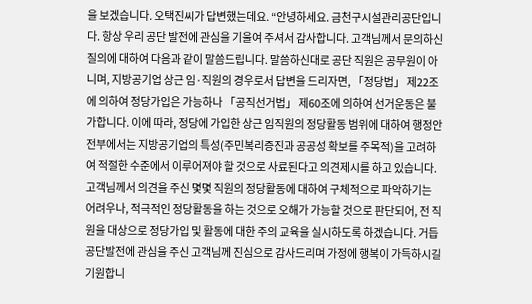을 보겠습니다. 오택진씨가 답변했는데요. “안녕하세요. 금천구시설관리공단입니다. 항상 우리 공단 발전에 관심을 기울여 주셔서 감사합니다. 고객님께서 문의하신 질의에 대하여 다음과 같이 말씀드립니다. 말씀하신대로 공단 직원은 공무원이 아니며, 지방공기업 상근 임·직원의 경우로서 답변을 드리자면, 「정당법」 제22조에 의하여 정당가입은 가능하나 「공직선거법」 제60조에 의하여 선거운동은 불가합니다. 이에 따라, 정당에 가입한 상근 임직원의 정당활동 범위에 대하여 행정안전부에서는 지방공기업의 특성(주민복리증진과 공공성 확보를 주목적)을 고려하여 적절한 수준에서 이루어져야 할 것으로 사료된다고 의견제시를 하고 있습니다. 고객님께서 의견을 주신 몇몇 직원의 정당활동에 대하여 구체적으로 파악하기는 어려우나, 적극적인 정당활동을 하는 것으로 오해가 가능할 것으로 판단되어, 전 직원을 대상으로 정당가입 및 활동에 대한 주의 교육을 실시하도록 하겠습니다. 거듭 공단발전에 관심을 주신 고객님께 진심으로 감사드리며 가정에 행복이 가득하시길 기원합니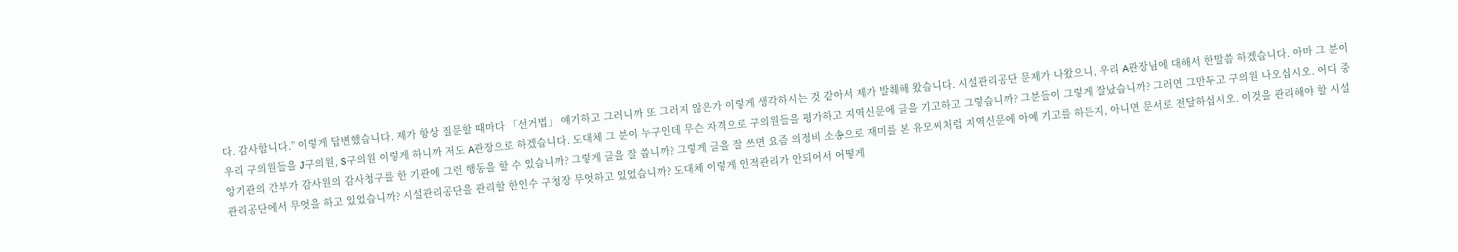다. 감사합니다.” 이렇게 답변했습니다. 제가 항상 질문할 때마다 「선거법」 얘기하고 그러니까 또 그러지 않은가 이렇게 생각하시는 것 같아서 제가 발췌해 왔습니다. 시설관리공단 문제가 나왔으니, 우리 A관장님에 대해서 한말씀 하겠습니다. 아마 그 분이 우리 구의원들을 J구의원, S구의원 이렇게 하니까 저도 A관장으로 하겠습니다. 도대체 그 분이 누구인데 무슨 자격으로 구의원들을 평가하고 지역신문에 글을 기고하고 그렇습니까? 그분들이 그렇게 잘났습니까? 그러면 그만두고 구의원 나오십시오. 어디 중앙기관의 간부가 감사원의 감사청구를 한 기관에 그런 행동을 할 수 있습니까? 그렇게 글을 잘 씁니까? 그렇게 글을 잘 쓰면 요즘 의정비 소송으로 재미를 본 유모씨처럼 지역신문에 아예 기고를 하든지, 아니면 문서로 전달하십시오. 이것을 관리해야 할 시설관리공단에서 무엇을 하고 있었습니까? 시설관리공단을 관리할 한인수 구청장 무엇하고 있었습니까? 도대체 이렇게 인적관리가 안되어서 어떻게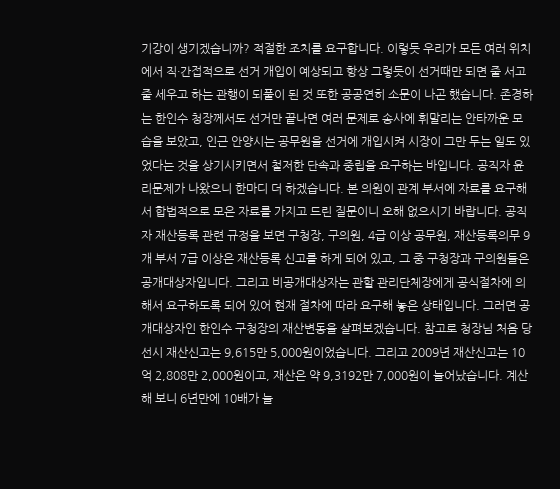기강이 생기겠습니까? 적절한 조치를 요구합니다. 이렇듯 우리가 모든 여러 위치에서 직·간접적으로 선거 개입이 예상되고 항상 그렇듯이 선거때만 되면 줄 서고 줄 세우고 하는 관행이 되풀이 된 것 또한 공공연히 소문이 나곤 했습니다. 존경하는 한인수 청장께서도 선거만 끝나면 여러 문제로 송사에 휘말리는 안타까운 모습을 보았고, 인근 안양시는 공무원을 선거에 개입시켜 시장이 그만 두는 일도 있었다는 것을 상기시키면서 철저한 단속과 중립을 요구하는 바입니다. 공직자 윤리문제가 나왔으니 한마디 더 하겠습니다. 본 의원이 관계 부서에 자료를 요구해서 합법적으로 모은 자료를 가지고 드린 질문이니 오해 없으시기 바랍니다. 공직자 재산등록 관련 규정을 보면 구청장, 구의원, 4급 이상 공무원, 재산등록의무 9개 부서 7급 이상은 재산등록 신고를 하게 되어 있고, 그 중 구청장과 구의원들은 공개대상자입니다. 그리고 비공개대상자는 관할 관리단체장에게 공식절차에 의해서 요구하도록 되어 있어 현재 절차에 따라 요구해 놓은 상태입니다. 그러면 공개대상자인 한인수 구청장의 재산변동을 살펴보겠습니다. 참고로 청장님 처음 당선시 재산신고는 9,615만 5,000원이었습니다. 그리고 2009년 재산신고는 10억 2,808만 2,000원이고, 재산은 약 9,3192만 7,000원이 늘어났습니다. 계산해 보니 6년만에 10배가 늘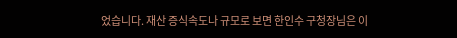었습니다. 재산 증식속도나 규모로 보면 한인수 구청장님은 이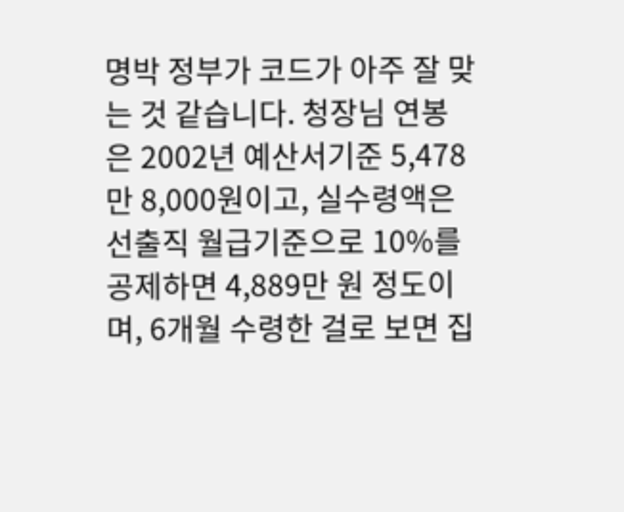명박 정부가 코드가 아주 잘 맞는 것 같습니다. 청장님 연봉은 2002년 예산서기준 5,478만 8,000원이고, 실수령액은 선출직 월급기준으로 10%를 공제하면 4,889만 원 정도이며, 6개월 수령한 걸로 보면 집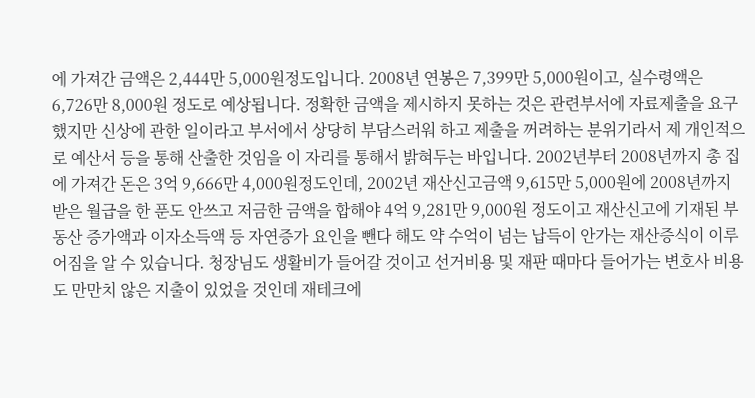에 가져간 금액은 2,444만 5,000원정도입니다. 2008년 연봉은 7,399만 5,000원이고, 실수령액은 6,726만 8,000원 정도로 예상됩니다. 정확한 금액을 제시하지 못하는 것은 관련부서에 자료제출을 요구했지만 신상에 관한 일이라고 부서에서 상당히 부담스러워 하고 제출을 꺼려하는 분위기라서 제 개인적으로 예산서 등을 통해 산출한 것임을 이 자리를 통해서 밝혀두는 바입니다. 2002년부터 2008년까지 총 집에 가져간 돈은 3억 9,666만 4,000원정도인데, 2002년 재산신고금액 9,615만 5,000원에 2008년까지 받은 월급을 한 푼도 안쓰고 저금한 금액을 합해야 4억 9,281만 9,000원 정도이고 재산신고에 기재된 부동산 증가액과 이자소득액 등 자연증가 요인을 뺀다 해도 약 수억이 넘는 납득이 안가는 재산증식이 이루어짐을 알 수 있습니다. 청장님도 생활비가 들어갈 것이고 선거비용 및 재판 때마다 들어가는 변호사 비용도 만만치 않은 지출이 있었을 것인데 재테크에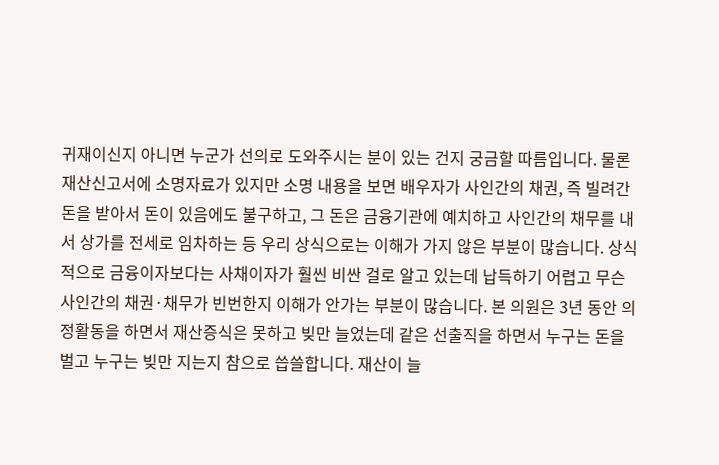귀재이신지 아니면 누군가 선의로 도와주시는 분이 있는 건지 궁금할 따름입니다. 물론 재산신고서에 소명자료가 있지만 소명 내용을 보면 배우자가 사인간의 채권, 즉 빌려간 돈을 받아서 돈이 있음에도 불구하고, 그 돈은 금융기관에 예치하고 사인간의 채무를 내서 상가를 전세로 임차하는 등 우리 상식으로는 이해가 가지 않은 부분이 많습니다. 상식적으로 금융이자보다는 사채이자가 훨씬 비싼 걸로 알고 있는데 납득하기 어렵고 무슨 사인간의 채권·채무가 빈번한지 이해가 안가는 부분이 많습니다. 본 의원은 3년 동안 의정활동을 하면서 재산증식은 못하고 빚만 늘었는데 같은 선출직을 하면서 누구는 돈을 벌고 누구는 빚만 지는지 참으로 씁쓸합니다. 재산이 늘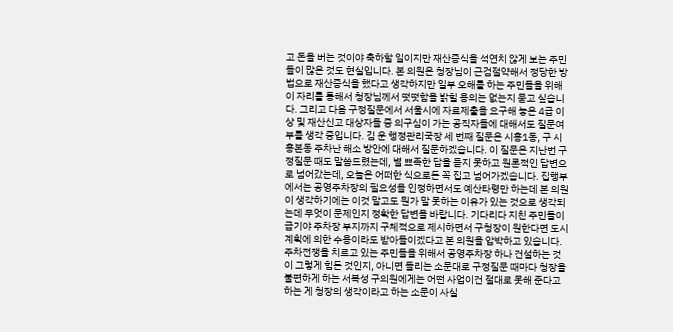고 돈을 버는 것이야 축하할 일이지만 재산증식을 석연치 않게 보는 주민들이 많은 것도 현실입니다. 본 의원은 청장님이 근검절약해서 정당한 방법으로 재산증식을 했다고 생각하지만 일부 오해를 하는 주민들을 위해 이 자리를 통해서 청장님께서 떳떳함을 밝힐 용의는 없는지 묻고 싶습니다. 그리고 다음 구정질문에서 서울시에 자료제출을 요구해 놓은 4급 이상 및 재산신고 대상자들 중 의구심이 가는 공직자들에 대해서도 질문여부를 생각 중입니다. 김 운 행정관리국장 세 번째 질문은 시흥1동, 구 시흥본동 주차난 해소 방안에 대해서 질문하겠습니다. 이 질문은 지난번 구정질문 때도 말씀드렸는데, 별 뾰족한 답을 듣지 못하고 원론적인 답변으로 넘어갔는데, 오늘은 어떠한 식으로든 꼭 집고 넘어가겠습니다. 집행부에서는 공영주차장의 필요성을 인정하면서도 예산타령만 하는데 본 의원이 생각하기에는 이것 말고도 뭔가 말 못하는 이유가 있는 것으로 생각되는데 무엇이 문제인지 정확한 답변을 바랍니다. 기다리다 지친 주민들이 급기야 주차장 부지까지 구체적으로 제시하면서 구청장이 원한다면 도시계획에 의한 수용이라도 받아들이겠다고 본 의원을 압박하고 있습니다. 주차전쟁을 치르고 있는 주민들을 위해서 공영주차장 하나 건설하는 것이 그렇게 힘든 것인지, 아니면 들리는 소문대로 구정질문 때마다 청장을 불편하게 하는 서복성 구의원에게는 어떤 사업이건 절대로 못해 준다고 하는 게 청장의 생각이라고 하는 소문이 사실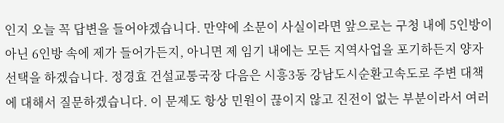인지 오늘 꼭 답변을 들어야겠습니다. 만약에 소문이 사실이라면 앞으로는 구청 내에 5인방이 아닌 6인방 속에 제가 들어가든지, 아니면 제 임기 내에는 모든 지역사업을 포기하든지 양자선택을 하겠습니다. 정경효 건설교통국장 다음은 시흥3동 강남도시순환고속도로 주변 대책에 대해서 질문하겠습니다. 이 문제도 항상 민원이 끊이지 않고 진전이 없는 부분이라서 여러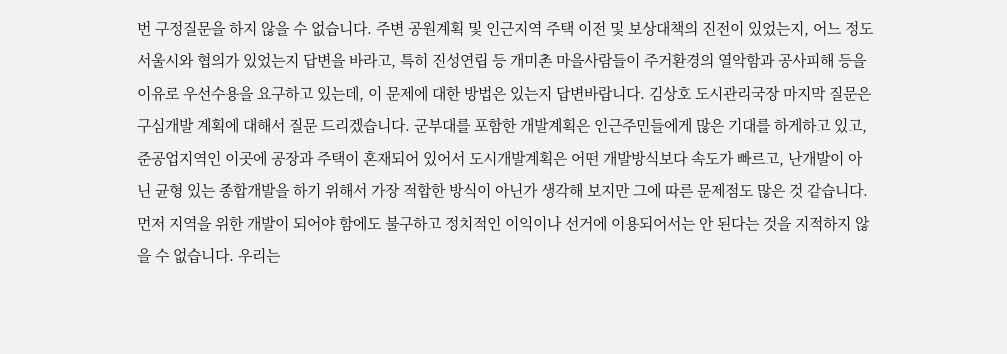번 구정질문을 하지 않을 수 없습니다. 주변 공원계획 및 인근지역 주택 이전 및 보상대책의 진전이 있었는지, 어느 정도 서울시와 협의가 있었는지 답변을 바라고, 특히 진성연립 등 개미촌 마을사람들이 주거환경의 열악함과 공사피해 등을 이유로 우선수용을 요구하고 있는데, 이 문제에 대한 방법은 있는지 답변바랍니다. 김상호 도시관리국장 마지막 질문은 구심개발 계획에 대해서 질문 드리겠습니다. 군부대를 포함한 개발계획은 인근주민들에게 많은 기대를 하게하고 있고, 준공업지역인 이곳에 공장과 주택이 혼재되어 있어서 도시개발계획은 어떤 개발방식보다 속도가 빠르고, 난개발이 아닌 균형 있는 종합개발을 하기 위해서 가장 적합한 방식이 아닌가 생각해 보지만 그에 따른 문제점도 많은 것 같습니다. 먼저 지역을 위한 개발이 되어야 함에도 불구하고 정치적인 이익이나 선거에 이용되어서는 안 된다는 것을 지적하지 않을 수 없습니다. 우리는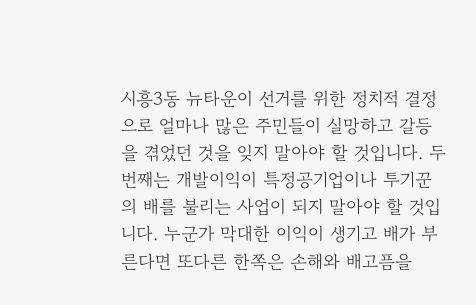시흥3동 뉴타운이 선거를 위한 정치적 결정으로 얼마나 많은 주민들이 실망하고 갈등을 겪었던 것을 잊지 말아야 할 것입니다. 두 번째는 개발이익이 특정공기업이나 투기꾼의 배를 불리는 사업이 되지 말아야 할 것입니다. 누군가 막대한 이익이 생기고 배가 부른다면 또다른 한쪽은 손해와 배고픔을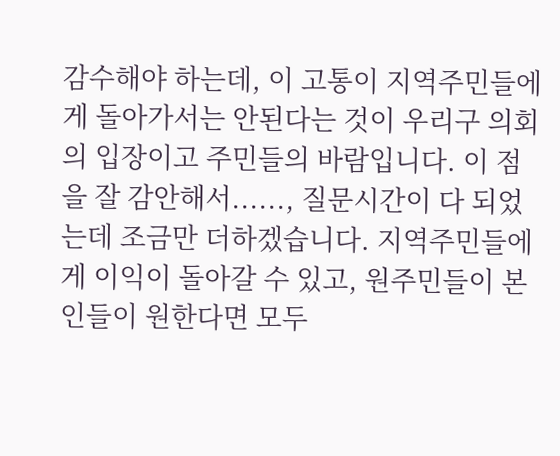감수해야 하는데, 이 고통이 지역주민들에게 돌아가서는 안된다는 것이 우리구 의회의 입장이고 주민들의 바람입니다. 이 점을 잘 감안해서......, 질문시간이 다 되었는데 조금만 더하겠습니다. 지역주민들에게 이익이 돌아갈 수 있고, 원주민들이 본인들이 원한다면 모두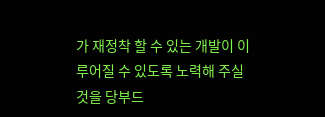가 재정착 할 수 있는 개발이 이루어질 수 있도록 노력해 주실 것을 당부드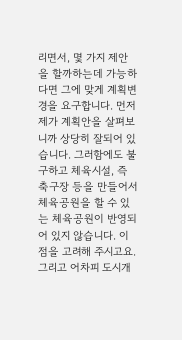리면서, 몇 가지 제안을 할까하는데 가능하다면 그에 맞게 계획변경을 요구합니다. 먼저 제가 계획안을 살펴보니까 상당히 잘되어 있습니다. 그러함에도 불구하고 체육시설, 즉 축구장 등을 만들어서 체육공원을 할 수 있는 체육공원이 반영되어 있지 않습니다. 이 점을 고려해 주시고요. 그리고 어차피 도시개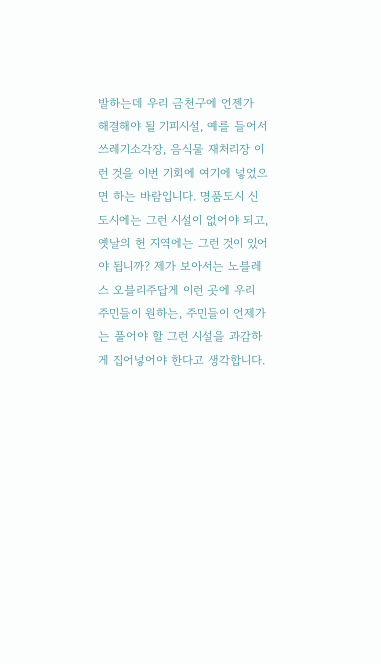발하는데 우리 금천구에 언젠가 해결해야 될 기피시설, 예를 들어서 쓰레기소각장, 음식물 재처리장 이런 것을 이번 기회에 여기에 넣었으면 하는 바람입니다. 명품도시 신도시에는 그런 시설이 없어야 되고, 옛날의 헌 지역에는 그런 것이 있어야 됩니까? 제가 보아서는 노블레스 오블리주답게 이런 곳에 우리 주민들이 원하는, 주민들이 언제가는 풀어야 할 그런 시설을 과감하게 집어넣어야 한다고 생각합니다.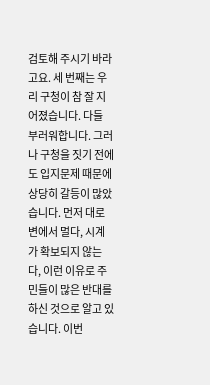검토해 주시기 바라고요. 세 번째는 우리 구청이 참 잘 지어졌습니다. 다들 부러워합니다. 그러나 구청을 짓기 전에도 입지문제 때문에 상당히 갈등이 많았습니다. 먼저 대로변에서 멀다, 시계가 확보되지 않는다, 이런 이유로 주민들이 많은 반대를 하신 것으로 알고 있습니다. 이번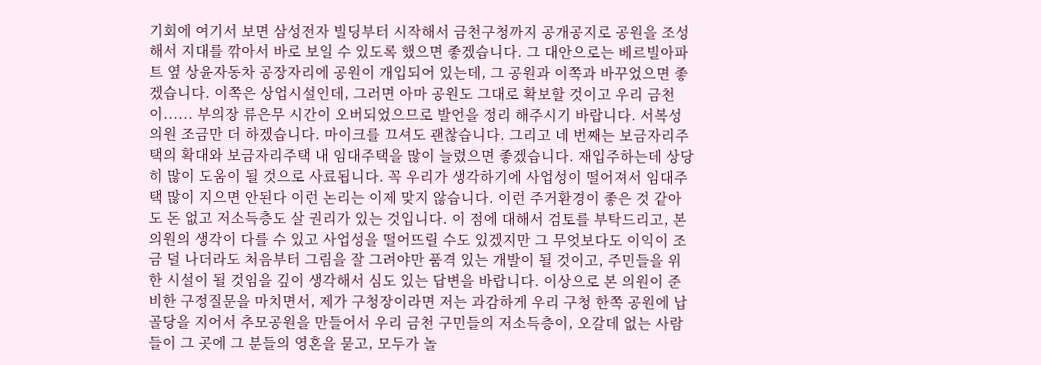기회에 여기서 보면 삼성전자 빌딩부터 시작해서 금천구청까지 공개공지로 공원을 조성해서 지대를 깎아서 바로 보일 수 있도록 했으면 좋겠습니다. 그 대안으로는 베르빌아파트 옆 상윤자동차 공장자리에 공원이 개입되어 있는데, 그 공원과 이쪽과 바꾸었으면 좋겠습니다. 이쪽은 상업시설인데, 그러면 아마 공원도 그대로 확보할 것이고 우리 금천이...... 부의장 류은무 시간이 오버되었으므로 발언을 정리 해주시기 바랍니다. 서복성 의원 조금만 더 하겠습니다. 마이크를 끄셔도 괜찮습니다. 그리고 네 번째는 보금자리주택의 확대와 보금자리주택 내 임대주택을 많이 늘렸으면 좋겠습니다. 재입주하는데 상당히 많이 도움이 될 것으로 사료됩니다. 꼭 우리가 생각하기에 사업성이 떨어져서 임대주택 많이 지으면 안된다 이런 논리는 이제 맞지 않습니다. 이런 주거환경이 좋은 것 같아도 돈 없고 저소득층도 살 권리가 있는 것입니다. 이 점에 대해서 검토를 부탁드리고, 본 의원의 생각이 다를 수 있고 사업성을 떨어뜨릴 수도 있겠지만 그 무엇보다도 이익이 조금 덜 나더라도 처음부터 그림을 잘 그려야만 품격 있는 개발이 될 것이고, 주민들을 위한 시설이 될 것임을 깊이 생각해서 심도 있는 답변을 바랍니다. 이상으로 본 의원이 준비한 구정질문을 마치면서, 제가 구청장이라면 저는 과감하게 우리 구청 한쪽 공원에 납골당을 지어서 추모공원을 만들어서 우리 금천 구민들의 저소득층이, 오갈데 없는 사람들이 그 곳에 그 분들의 영혼을 묻고, 모두가 놀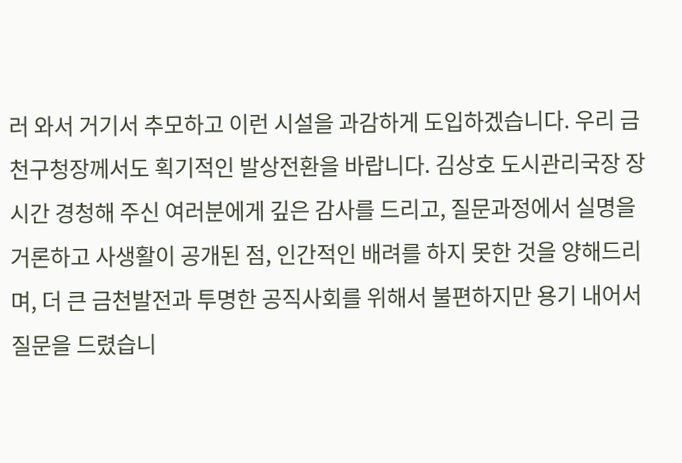러 와서 거기서 추모하고 이런 시설을 과감하게 도입하겠습니다. 우리 금천구청장께서도 획기적인 발상전환을 바랍니다. 김상호 도시관리국장 장시간 경청해 주신 여러분에게 깊은 감사를 드리고, 질문과정에서 실명을 거론하고 사생활이 공개된 점, 인간적인 배려를 하지 못한 것을 양해드리며, 더 큰 금천발전과 투명한 공직사회를 위해서 불편하지만 용기 내어서 질문을 드렸습니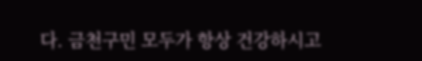다. 금천구민 모두가 항상 건강하시고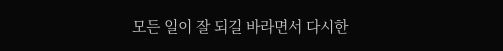모든 일이 잘 되길 바라면서 다시한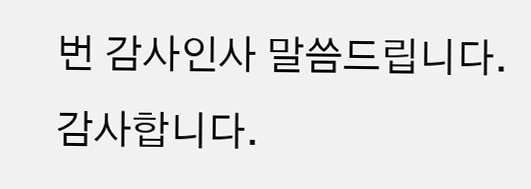번 감사인사 말씀드립니다. 감사합니다.